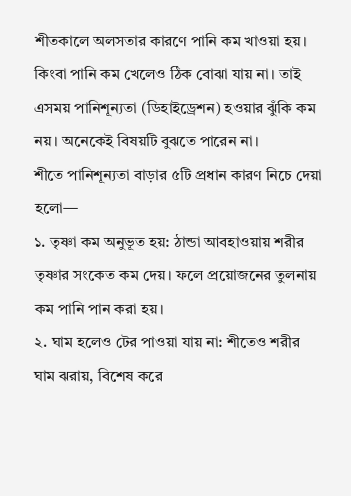শীতকালে অলসতার কারণে পানি কম খাওয়া হয়। কিংবা পানি কম খেলেও ঠিক বোঝা যায় না। তাই এসময় পানিশূন্যতা (ডিহাইড্রেশন) হওয়ার ঝুঁকি কম নয়। অনেকেই বিষয়টি বুঝতে পারেন না।
শীতে পানিশূন্যতা বাড়ার ৫টি প্রধান কারণ নিচে দেয়া হলো—
১. তৃষ্ণা কম অনুভূত হয়: ঠান্ডা আবহাওয়ায় শরীর তৃষ্ণার সংকেত কম দেয়। ফলে প্রয়োজনের তুলনায় কম পানি পান করা হয়।
২. ঘাম হলেও টের পাওয়া যায় না: শীতেও শরীর ঘাম ঝরায়, বিশেষ করে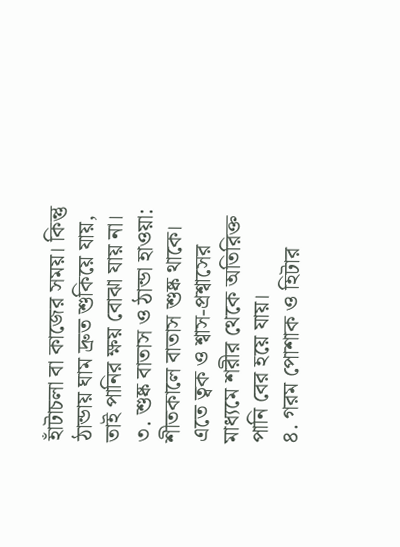হাঁটাচলা বা কাজের সময়। কিন্তু ঠান্ডায় ঘাম দ্রুত শুকিয়ে যায়, তাই পানির ক্ষয় বোঝা যায় না।
৩. শুষ্ক বাতাস ও ঠান্ডা হাওয়া: শীতকালে বাতাস শুষ্ক থাকে। এতে ত্বক ও শ্বাস-প্রশ্বাসের মাধ্যমে শরীর থেকে অতিরিক্ত পানি বের হয়ে যায়।
৪. গরম পোশাক ও হিটার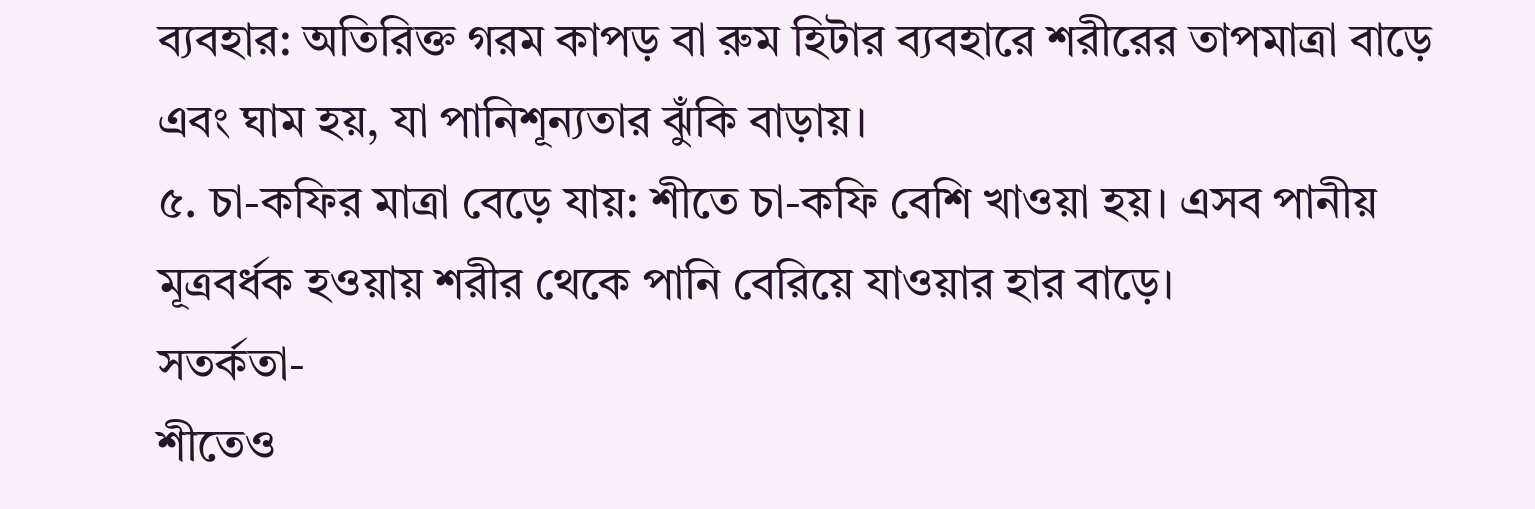ব্যবহার: অতিরিক্ত গরম কাপড় বা রুম হিটার ব্যবহারে শরীরের তাপমাত্রা বাড়ে এবং ঘাম হয়, যা পানিশূন্যতার ঝুঁকি বাড়ায়।
৫. চা-কফির মাত্রা বেড়ে যায়: শীতে চা-কফি বেশি খাওয়া হয়। এসব পানীয় মূত্রবর্ধক হওয়ায় শরীর থেকে পানি বেরিয়ে যাওয়ার হার বাড়ে।
সতর্কতা-
শীতেও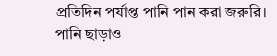প্রতিদিন পর্যাপ্ত পানি পান করা জরুরি। পানি ছাড়াও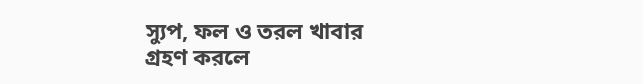স্যুপ, ফল ও তরল খাবার গ্রহণ করলে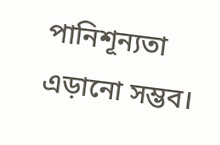পানিশূন্যতা এড়ানো সম্ভব।